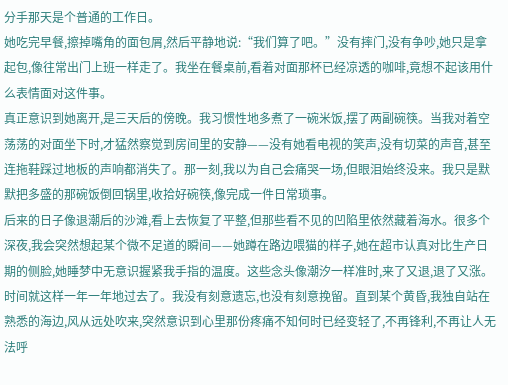分手那天是个普通的工作日。
她吃完早餐,擦掉嘴角的面包屑,然后平静地说:“我们算了吧。”没有摔门,没有争吵,她只是拿起包,像往常出门上班一样走了。我坐在餐桌前,看着对面那杯已经凉透的咖啡,竟想不起该用什么表情面对这件事。
真正意识到她离开,是三天后的傍晚。我习惯性地多煮了一碗米饭,摆了两副碗筷。当我对着空荡荡的对面坐下时,才猛然察觉到房间里的安静——没有她看电视的笑声,没有切菜的声音,甚至连拖鞋踩过地板的声响都消失了。那一刻,我以为自己会痛哭一场,但眼泪始终没来。我只是默默把多盛的那碗饭倒回锅里,收拾好碗筷,像完成一件日常琐事。
后来的日子像退潮后的沙滩,看上去恢复了平整,但那些看不见的凹陷里依然藏着海水。很多个深夜,我会突然想起某个微不足道的瞬间——她蹲在路边喂猫的样子,她在超市认真对比生产日期的侧脸,她睡梦中无意识握紧我手指的温度。这些念头像潮汐一样准时,来了又退,退了又涨。
时间就这样一年一年地过去了。我没有刻意遗忘,也没有刻意挽留。直到某个黄昏,我独自站在熟悉的海边,风从远处吹来,突然意识到心里那份疼痛不知何时已经变轻了,不再锋利,不再让人无法呼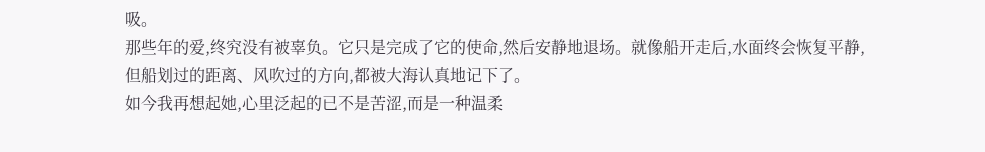吸。
那些年的爱,终究没有被辜负。它只是完成了它的使命,然后安静地退场。就像船开走后,水面终会恢复平静,但船划过的距离、风吹过的方向,都被大海认真地记下了。
如今我再想起她,心里泛起的已不是苦涩,而是一种温柔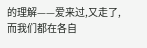的理解——爱来过,又走了,而我们都在各自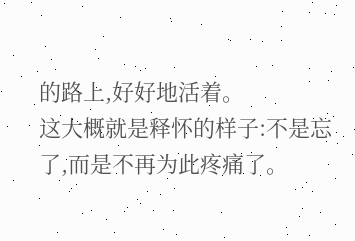的路上,好好地活着。
这大概就是释怀的样子:不是忘了,而是不再为此疼痛了。